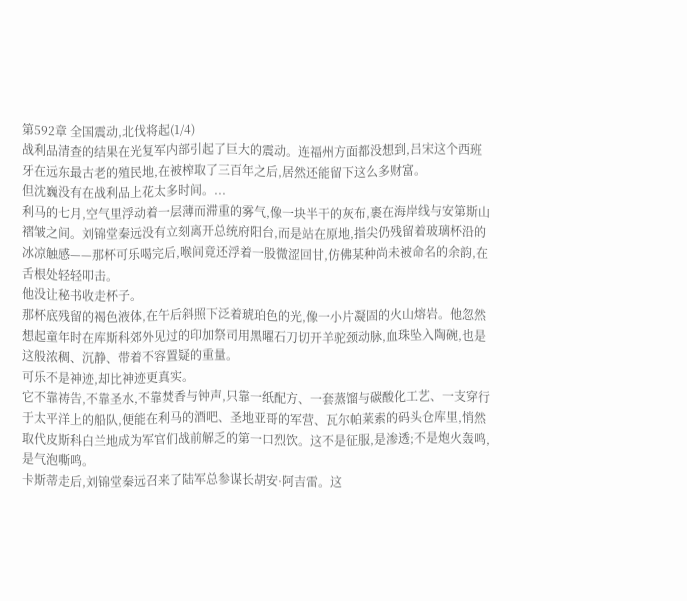第592章 全国震动,北伐将起(1/4)
战利品清查的结果在光复军内部引起了巨大的震动。连福州方面都没想到,吕宋这个西班牙在远东最古老的殖民地,在被榨取了三百年之后,居然还能留下这么多财富。
但沈巍没有在战利品上花太多时间。...
利马的七月,空气里浮动着一层薄而滞重的雾气,像一块半干的灰布,裹在海岸线与安第斯山褶皱之间。刘锦堂秦远没有立刻离开总统府阳台,而是站在原地,指尖仍残留着玻璃杯沿的冰凉触感——那杯可乐喝完后,喉间竟还浮着一股微涩回甘,仿佛某种尚未被命名的余韵,在舌根处轻轻叩击。
他没让秘书收走杯子。
那杯底残留的褐色液体,在午后斜照下泛着琥珀色的光,像一小片凝固的火山熔岩。他忽然想起童年时在库斯科郊外见过的印加祭司用黑曜石刀切开羊驼颈动脉,血珠坠入陶碗,也是这般浓稠、沉静、带着不容置疑的重量。
可乐不是神迹,却比神迹更真实。
它不靠祷告,不靠圣水,不靠焚香与钟声,只靠一纸配方、一套蒸馏与碳酸化工艺、一支穿行于太平洋上的船队,便能在利马的酒吧、圣地亚哥的军营、瓦尔帕莱索的码头仓库里,悄然取代皮斯科白兰地成为军官们战前解乏的第一口烈饮。这不是征服,是渗透;不是炮火轰鸣,是气泡嘶鸣。
卡斯蒂走后,刘锦堂秦远召来了陆军总参谋长胡安·阿吉雷。这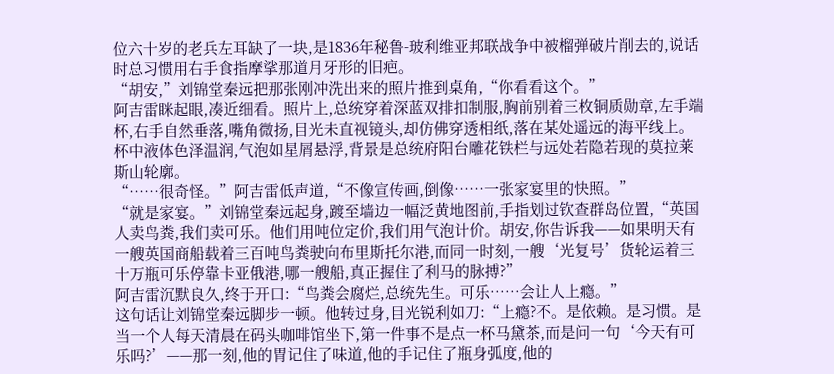位六十岁的老兵左耳缺了一块,是1836年秘鲁-玻利维亚邦联战争中被榴弹破片削去的,说话时总习惯用右手食指摩挲那道月牙形的旧疤。
“胡安,”刘锦堂秦远把那张刚冲洗出来的照片推到桌角,“你看看这个。”
阿吉雷眯起眼,凑近细看。照片上,总统穿着深蓝双排扣制服,胸前别着三枚铜质勋章,左手端杯,右手自然垂落,嘴角微扬,目光未直视镜头,却仿佛穿透相纸,落在某处遥远的海平线上。杯中液体色泽温润,气泡如星屑悬浮,背景是总统府阳台雕花铁栏与远处若隐若现的莫拉莱斯山轮廓。
“……很奇怪。”阿吉雷低声道,“不像宣传画,倒像……一张家宴里的快照。”
“就是家宴。”刘锦堂秦远起身,踱至墙边一幅泛黄地图前,手指划过钦查群岛位置,“英国人卖鸟粪,我们卖可乐。他们用吨位定价,我们用气泡计价。胡安,你告诉我——如果明天有一艘英国商船载着三百吨鸟粪驶向布里斯托尔港,而同一时刻,一艘‘光复号’货轮运着三十万瓶可乐停靠卡亚俄港,哪一艘船,真正握住了利马的脉搏?”
阿吉雷沉默良久,终于开口:“鸟粪会腐烂,总统先生。可乐……会让人上瘾。”
这句话让刘锦堂秦远脚步一顿。他转过身,目光锐利如刀:“上瘾?不。是依赖。是习惯。是当一个人每天清晨在码头咖啡馆坐下,第一件事不是点一杯马黛茶,而是问一句‘今天有可乐吗?’——那一刻,他的胃记住了味道,他的手记住了瓶身弧度,他的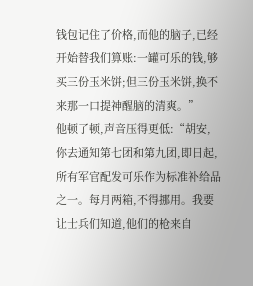钱包记住了价格,而他的脑子,已经开始替我们算账:一罐可乐的钱,够买三份玉米饼;但三份玉米饼,换不来那一口提神醒脑的清爽。”
他顿了顿,声音压得更低:“胡安,你去通知第七团和第九团,即日起,所有军官配发可乐作为标准补给品之一。每月两箱,不得挪用。我要让士兵们知道,他们的枪来自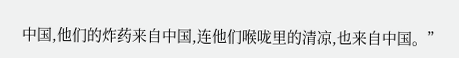中国,他们的炸药来自中国,连他们喉咙里的清凉,也来自中国。”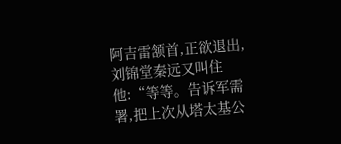阿吉雷颔首,正欲退出,刘锦堂秦远又叫住他:“等等。告诉军需署,把上次从塔太基公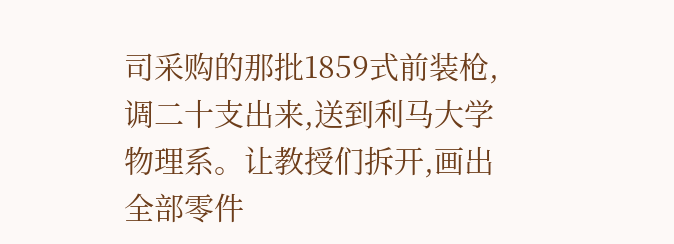司采购的那批1859式前装枪,调二十支出来,送到利马大学物理系。让教授们拆开,画出全部零件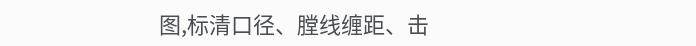图,标清口径、膛线缠距、击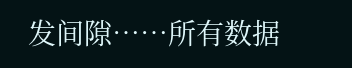发间隙……所有数据